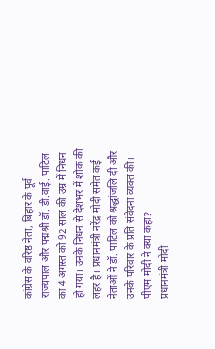कांग्रेस के वरिष्ठ नेता, बिहार के पूर्व राज्यपाल और पद्मश्री डॉ. डी.वाई. पाटिल का 4 अगस्त को 92 साल की उम्र में निधन हो गया। उनके निधन से देशभर में शोक की लहर है। प्रधानमंत्री नरेंद्र मोदी समेत कई नेताओं ने डॉ. पाटिल को श्रद्धांजलि दी और उनके परिवार के प्रति संवेदना व्यक्त की।
पीएम मोदी ने क्या कहा?
प्रधानमंत्री मोदी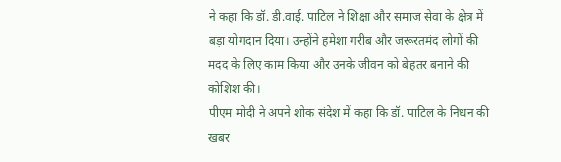ने कहा कि डॉ. डी.वाई. पाटिल ने शिक्षा और समाज सेवा के क्षेत्र में बड़ा योगदान दिया। उन्होंने हमेशा गरीब और जरूरतमंद लोगों की मदद के लिए काम किया और उनके जीवन को बेहतर बनाने की कोशिश की।
पीएम मोदी ने अपने शोक संदेश में कहा कि डॉ. पाटिल के निधन की खबर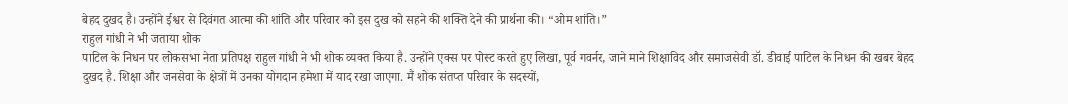बेहद दुखद है। उन्होंने ईश्वर से दिवंगत आत्मा की शांति और परिवार को इस दुख को सहने की शक्ति देने की प्रार्थना की। “ओम शांति।”
राहुल गांधी ने भी जताया शोक
पाटिल के निधन पर लोकसभा नेता प्रतिपक्ष राहुल गांधी ने भी शोक व्यक्त किया है. उन्होंने एक्स पर पोस्ट करते हुए लिखा, पूर्व गवर्नर, जाने माने शिक्षाविद और समाजसेवी डॉ. डीवाई पाटिल के निधन की खबर बेहद दुखद है. शिक्षा और जनसेवा के क्षेत्रों में उनका योगदान हमेशा में याद रखा जाएगा. मैं शोक संतप्त परिवार के सदस्यों,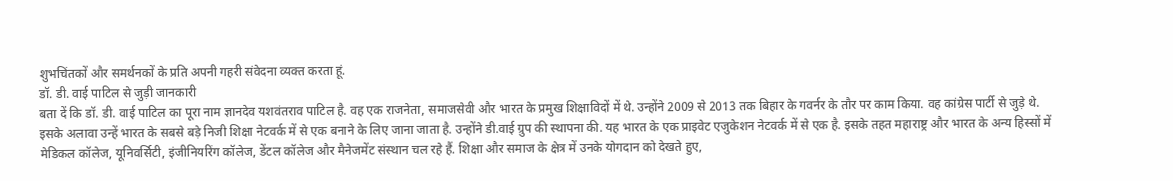शुभचिंतकों और समर्थनकों के प्रति अपनी गहरी संवेदना व्यक्त करता हूं.
डॉ. डी. वाई पाटिल से जुड़ी जानकारी
बता दें कि डॉ. डी. वाई पाटिल का पूरा नाम ज्ञानदेव यशवंतराव पाटिल है. वह एक राजनेता, समाजसेवी और भारत के प्रमुख शिक्षाविदों में थे. उन्होंने 2009 से 2013 तक बिहार के गवर्नर के तौर पर काम किया. वह कांग्रेस पार्टी से जुड़े थे.
इसके अलावा उन्हें भारत के सबसे बड़े निजी शिक्षा नेटवर्क में से एक बनाने के लिए जाना जाता है. उन्होंने डी.वाई ग्रुप की स्थापना की. यह भारत के एक प्राइवेट एजुकेशन नेटवर्क में से एक है. इसके तहत महाराष्ट्र और भारत के अन्य हिस्सों में मेडिकल कॉलेज, यूनिवर्सिटी, इंजीनियरिंग कॉलेज, डेंटल कॉलेज और मैनेजमेंट संस्थान चल रहे हैं. शिक्षा और समाज के क्षेत्र में उनके योगदान को देखते हुए,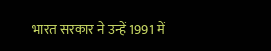भारत सरकार ने उन्हें 1991 में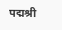पद्मश्री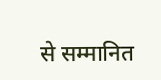से सम्मानित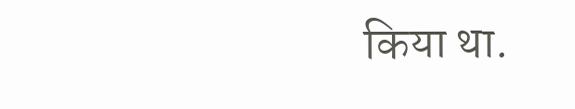किया था.